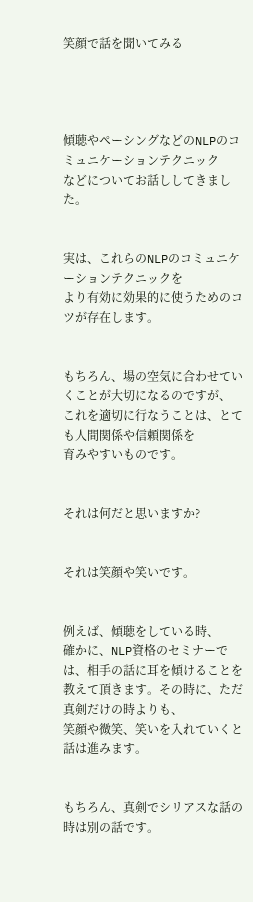笑顔で話を聞いてみる




傾聴やペーシングなどのNLPのコミュニケーションテクニック
などについてお話ししてきました。


実は、これらのNLPのコミュニケーションテクニックを
より有効に効果的に使うためのコツが存在します。


もちろん、場の空気に合わせていくことが大切になるのですが、
これを適切に行なうことは、とても人間関係や信頼関係を
育みやすいものです。


それは何だと思いますか?


それは笑顔や笑いです。


例えば、傾聴をしている時、
確かに、NLP資格のセミナーでは、相手の話に耳を傾けることを
教えて頂きます。その時に、ただ真剣だけの時よりも、
笑顔や微笑、笑いを入れていくと話は進みます。


もちろん、真剣でシリアスな話の時は別の話です。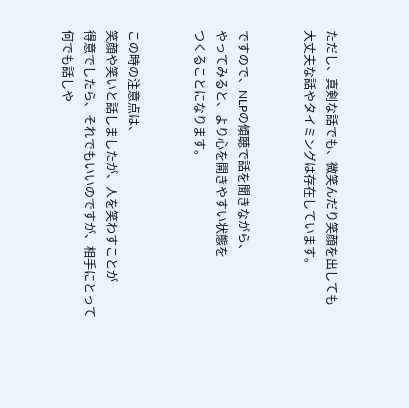ただし、真剣な話でも、微笑んだり笑顔を出しても
大丈夫な話やタイミングは存在しています。


ですので、NLPの傾聴で話を聞きながら、
やってみると、より心を開きやすい状態を
つくることになります。


この時の注意点は、
笑顔や笑いと話しましたが、人を笑わすことが
得意でしたら、それでもいいのですが、相手にとって
何でも話しや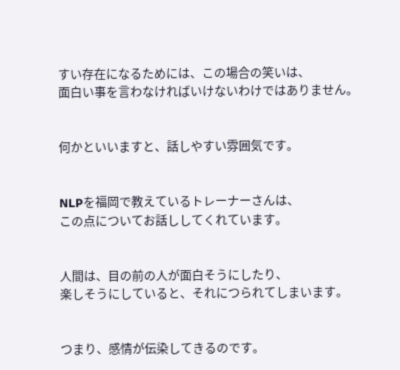すい存在になるためには、この場合の笑いは、
面白い事を言わなければいけないわけではありません。


何かといいますと、話しやすい雰囲気です。


NLPを福岡で教えているトレーナーさんは、
この点についてお話ししてくれています。


人間は、目の前の人が面白そうにしたり、
楽しそうにしていると、それにつられてしまいます。


つまり、感情が伝染してきるのです。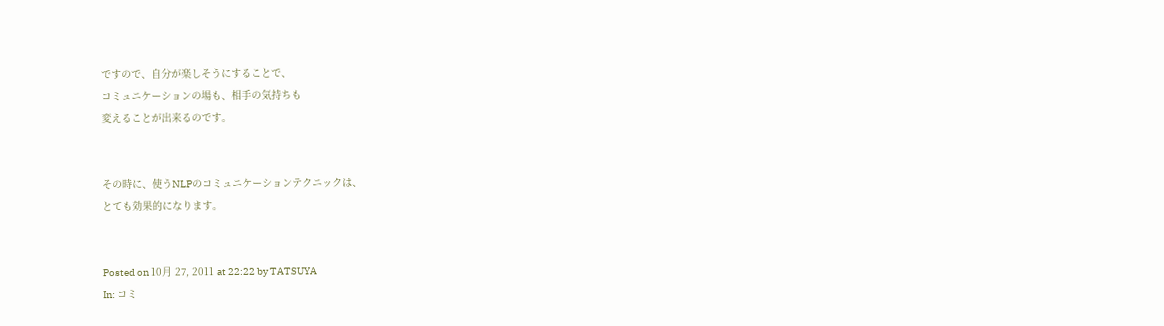ですので、自分が楽しそうにすることで、
コミュニケーションの場も、相手の気持ちも
変えることが出来るのです。


その時に、使うNLPのコミュニケーションテクニックは、
とても効果的になります。


Posted on 10月 27, 2011 at 22:22 by TATSUYA
In: コミ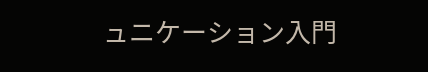ュニケーション入門